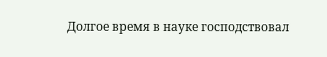Долгое время в науке господствовал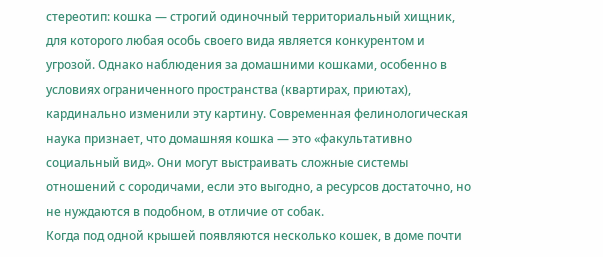стереотип: кошка — строгий одиночный территориальный хищник, для которого любая особь своего вида является конкурентом и угрозой. Однако наблюдения за домашними кошками, особенно в условиях ограниченного пространства (квартирах, приютах), кардинально изменили эту картину. Современная фелинологическая наука признает, что домашняя кошка — это «факультативно социальный вид». Они могут выстраивать сложные системы отношений с сородичами, если это выгодно, а ресурсов достаточно, но не нуждаются в подобном, в отличие от собак.
Когда под одной крышей появляются несколько кошек, в доме почти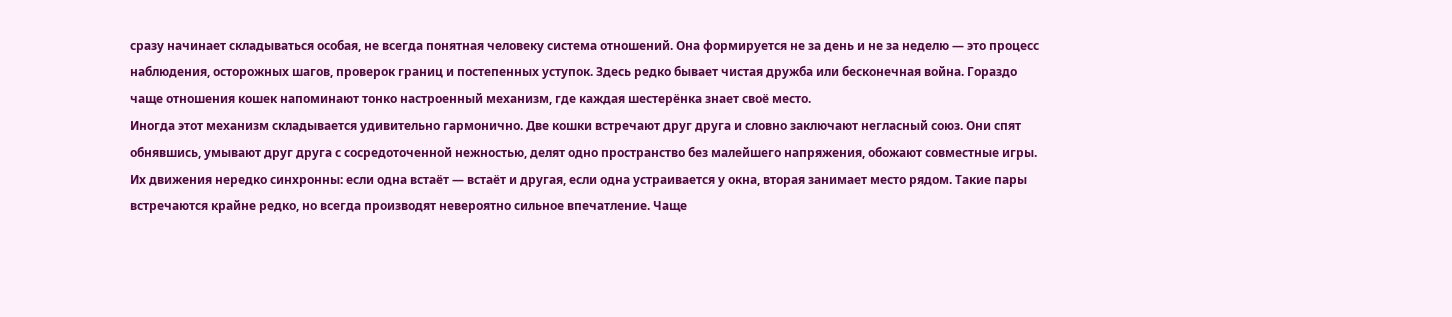сразу начинает складываться особая, не всегда понятная человеку система отношений. Она формируется не за день и не за неделю — это процесс наблюдения, осторожных шагов, проверок границ и постепенных уступок. Здесь редко бывает чистая дружба или бесконечная война. Гораздо чаще отношения кошек напоминают тонко настроенный механизм, где каждая шестерёнка знает своё место.
Иногда этот механизм складывается удивительно гармонично. Две кошки встречают друг друга и словно заключают негласный союз. Они спят обнявшись, умывают друг друга с сосредоточенной нежностью, делят одно пространство без малейшего напряжения, обожают совместные игры.
Их движения нередко синхронны: если одна встаёт — встаёт и другая, если одна устраивается у окна, вторая занимает место рядом. Такие пары встречаются крайне редко, но всегда производят невероятно сильное впечатление. Чаще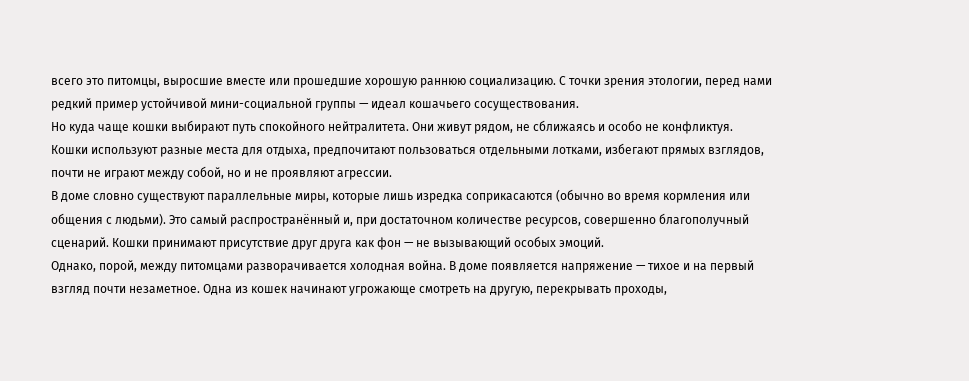всего это питомцы, выросшие вместе или прошедшие хорошую раннюю социализацию. С точки зрения этологии, перед нами редкий пример устойчивой мини-социальной группы — идеал кошачьего сосуществования.
Но куда чаще кошки выбирают путь спокойного нейтралитета. Они живут рядом, не сближаясь и особо не конфликтуя. Кошки используют разные места для отдыха, предпочитают пользоваться отдельными лотками, избегают прямых взглядов, почти не играют между собой, но и не проявляют агрессии.
В доме словно существуют параллельные миры, которые лишь изредка соприкасаются (обычно во время кормления или общения с людьми). Это самый распространённый и, при достаточном количестве ресурсов, совершенно благополучный сценарий. Кошки принимают присутствие друг друга как фон — не вызывающий особых эмоций.
Однако, порой, между питомцами разворачивается холодная война. В доме появляется напряжение — тихое и на первый взгляд почти незаметное. Одна из кошек начинают угрожающе смотреть на другую, перекрывать проходы,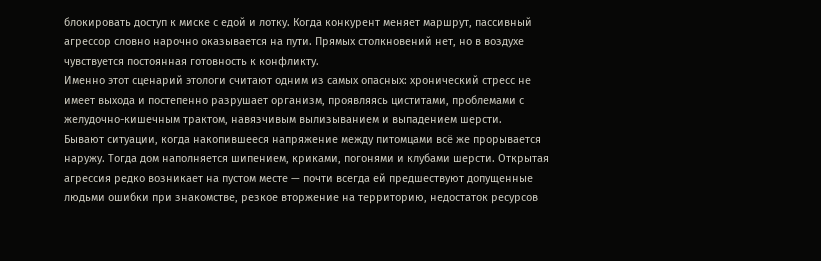блокировать доступ к миске с едой и лотку. Когда конкурент меняет маршрут, пассивный агрессор словно нарочно оказывается на пути. Прямых столкновений нет, но в воздухе чувствуется постоянная готовность к конфликту.
Именно этот сценарий этологи считают одним из самых опасных: хронический стресс не имеет выхода и постепенно разрушает организм, проявляясь циститами, проблемами с желудочно-кишечным трактом, навязчивым вылизыванием и выпадением шерсти.
Бывают ситуации, когда накопившееся напряжение между питомцами всё же прорывается наружу. Тогда дом наполняется шипением, криками, погонями и клубами шерсти. Открытая агрессия редко возникает на пустом месте — почти всегда ей предшествуют допущенные людьми ошибки при знакомстве, резкое вторжение на территорию, недостаток ресурсов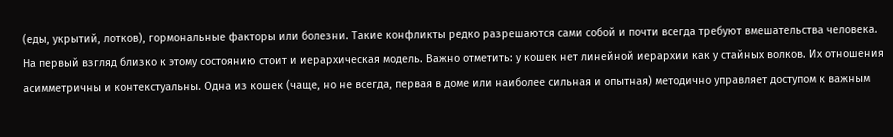(еды, укрытий, лотков), гормональные факторы или болезни. Такие конфликты редко разрешаются сами собой и почти всегда требуют вмешательства человека.
На первый взгляд близко к этому состоянию стоит и иерархическая модель. Важно отметить: у кошек нет линейной иерархии как у стайных волков. Их отношения асимметричны и контекстуальны. Одна из кошек (чаще, но не всегда, первая в доме или наиболее сильная и опытная) методично управляет доступом к важным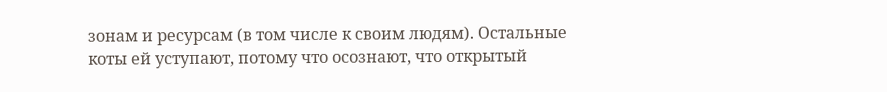зонам и ресурсам (в том числе к своим людям). Остальные коты ей уступают, потому что осознают, что открытый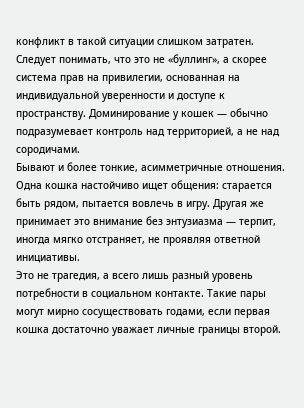конфликт в такой ситуации слишком затратен. Следует понимать, что это не «буллинг», а скорее система прав на привилегии, основанная на индивидуальной уверенности и доступе к пространству. Доминирование у кошек — обычно подразумевает контроль над территорией, а не над сородичами.
Бывают и более тонкие, асимметричные отношения. Одна кошка настойчиво ищет общения: старается быть рядом, пытается вовлечь в игру. Другая же принимает это внимание без энтузиазма — терпит, иногда мягко отстраняет, не проявляя ответной инициативы.
Это не трагедия, а всего лишь разный уровень потребности в социальном контакте. Такие пары могут мирно сосуществовать годами, если первая кошка достаточно уважает личные границы второй.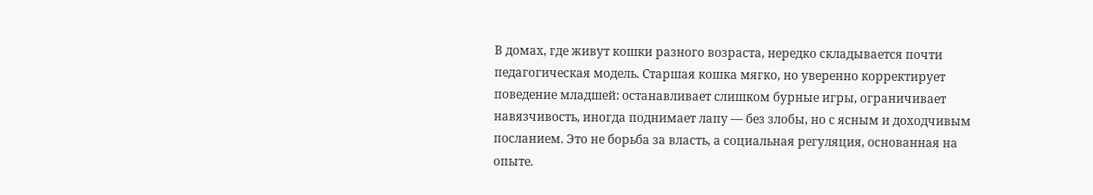В домах, где живут кошки разного возраста, нередко складывается почти педагогическая модель. Старшая кошка мягко, но уверенно корректирует поведение младшей: останавливает слишком бурные игры, ограничивает навязчивость, иногда поднимает лапу — без злобы, но с ясным и доходчивым посланием. Это не борьба за власть, а социальная регуляция, основанная на опыте.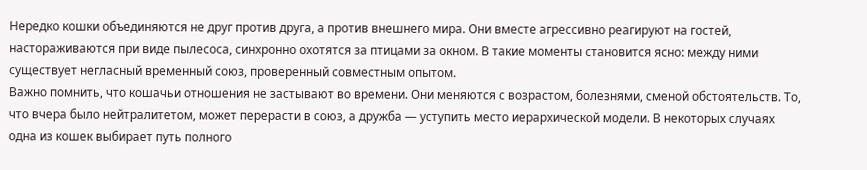Нередко кошки объединяются не друг против друга, а против внешнего мира. Они вместе агрессивно реагируют на гостей, настораживаются при виде пылесоса, синхронно охотятся за птицами за окном. В такие моменты становится ясно: между ними существует негласный временный союз, проверенный совместным опытом.
Важно помнить, что кошачьи отношения не застывают во времени. Они меняются с возрастом, болезнями, сменой обстоятельств. То, что вчера было нейтралитетом, может перерасти в союз, а дружба — уступить место иерархической модели. В некоторых случаях одна из кошек выбирает путь полного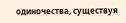одиночества, существуя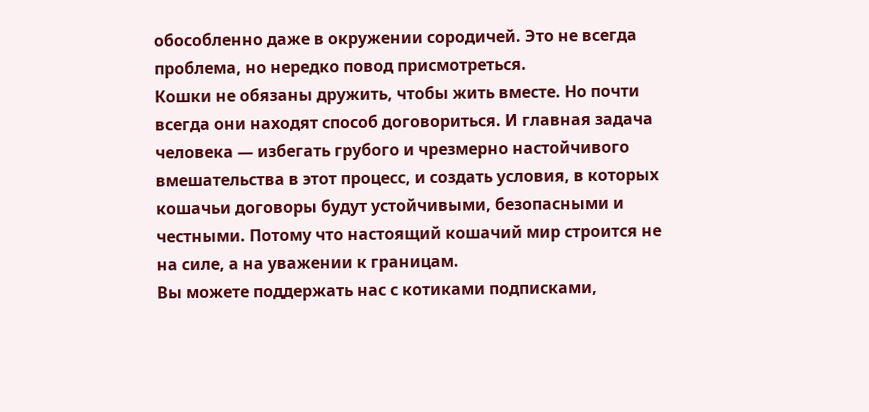обособленно даже в окружении сородичей. Это не всегда проблема, но нередко повод присмотреться.
Кошки не обязаны дружить, чтобы жить вместе. Но почти всегда они находят способ договориться. И главная задача человека — избегать грубого и чрезмерно настойчивого вмешательства в этот процесс, и создать условия, в которых кошачьи договоры будут устойчивыми, безопасными и честными. Потому что настоящий кошачий мир строится не на силе, а на уважении к границам.
Вы можете поддержать нас с котиками подписками,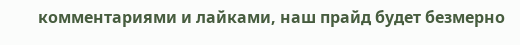комментариями и лайками, наш прайд будет безмерно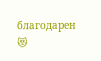благодарен 😻